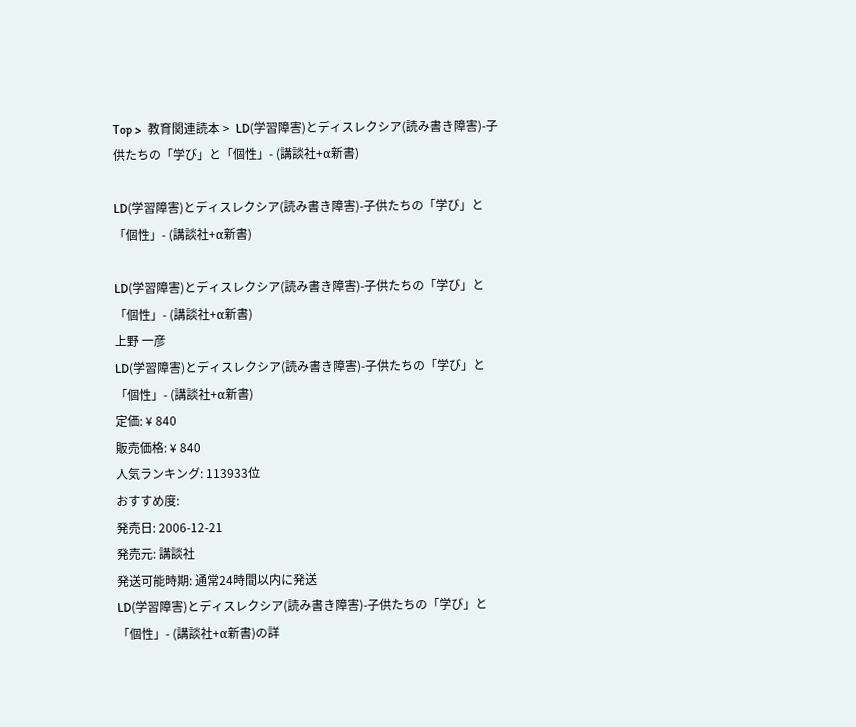Top >  教育関連読本 >  LD(学習障害)とディスレクシア(読み書き障害)-子供たちの「学び」と「個性」- (講談社+α新書)

LD(学習障害)とディスレクシア(読み書き障害)-子供たちの「学び」と「個性」- (講談社+α新書)

LD(学習障害)とディスレクシア(読み書き障害)-子供たちの「学び」と「個性」- (講談社+α新書)
上野 一彦
LD(学習障害)とディスレクシア(読み書き障害)-子供たちの「学び」と「個性」- (講談社+α新書)
定価: ¥ 840
販売価格: ¥ 840
人気ランキング: 113933位
おすすめ度:
発売日: 2006-12-21
発売元: 講談社
発送可能時期: 通常24時間以内に発送
LD(学習障害)とディスレクシア(読み書き障害)-子供たちの「学び」と「個性」- (講談社+α新書)の詳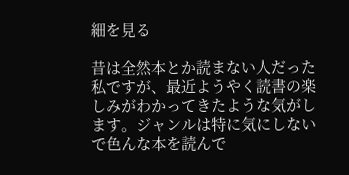細を見る

昔は全然本とか読まない人だった私ですが、最近ようやく読書の楽しみがわかってきたような気がします。ジャンルは特に気にしないで色んな本を読んで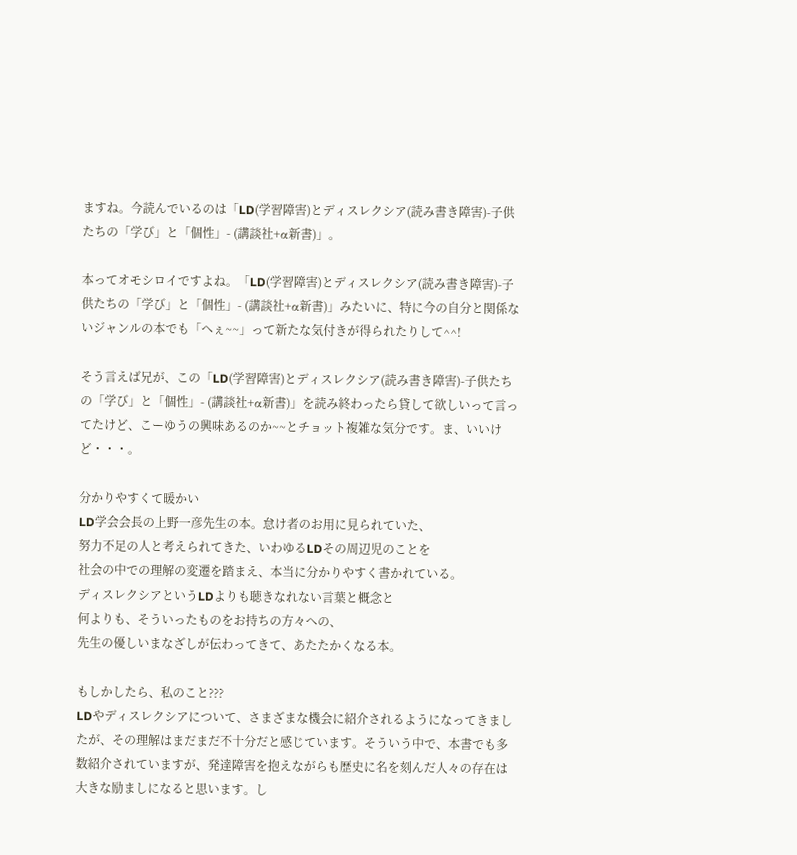ますね。今読んでいるのは「LD(学習障害)とディスレクシア(読み書き障害)-子供たちの「学び」と「個性」- (講談社+α新書)」。

本ってオモシロイですよね。「LD(学習障害)とディスレクシア(読み書き障害)-子供たちの「学び」と「個性」- (講談社+α新書)」みたいに、特に今の自分と関係ないジャンルの本でも「へぇ~~」って新たな気付きが得られたりして^^!

そう言えば兄が、この「LD(学習障害)とディスレクシア(読み書き障害)-子供たちの「学び」と「個性」- (講談社+α新書)」を読み終わったら貸して欲しいって言ってたけど、こーゆうの興味あるのか~~とチョット複雑な気分です。ま、いいけど・・・。

分かりやすくて暖かい
LD学会会長の上野一彦先生の本。怠け者のお用に見られていた、
努力不足の人と考えられてきた、いわゆるLDその周辺児のことを
社会の中での理解の変遷を踏まえ、本当に分かりやすく書かれている。
ディスレクシアというLDよりも聴きなれない言葉と概念と
何よりも、そういったものをお持ちの方々への、
先生の優しいまなざしが伝わってきて、あたたかくなる本。

もしかしたら、私のこと???
LDやディスレクシアについて、さまざまな機会に紹介されるようになってきましたが、その理解はまだまだ不十分だと感じています。そういう中で、本書でも多数紹介されていますが、発達障害を抱えながらも歴史に名を刻んだ人々の存在は大きな励ましになると思います。し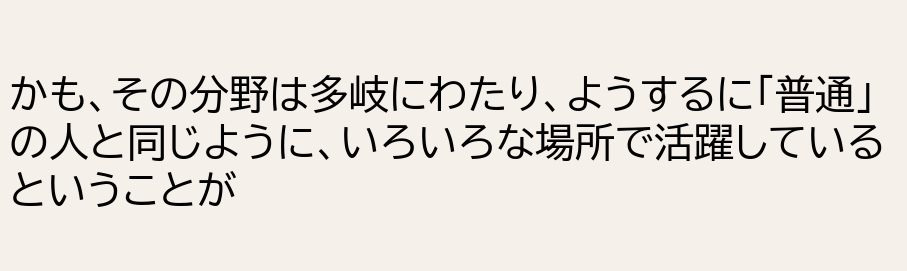かも、その分野は多岐にわたり、ようするに「普通」の人と同じように、いろいろな場所で活躍しているということが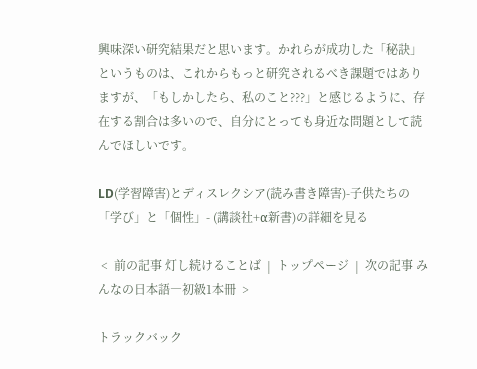興味深い研究結果だと思います。かれらが成功した「秘訣」というものは、これからもっと研究されるべき課題ではありますが、「もしかしたら、私のこと???」と感じるように、存在する割合は多いので、自分にとっても身近な問題として読んでほしいです。

LD(学習障害)とディスレクシア(読み書き障害)-子供たちの「学び」と「個性」- (講談社+α新書)の詳細を見る

 <  前の記事 灯し続けることば  |  トップページ  |  次の記事 みんなの日本語―初級1本冊  >

トラックバック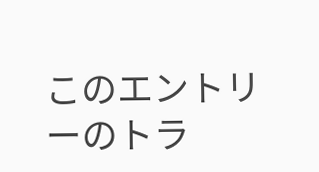このエントリーのトラ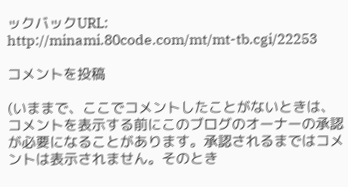ックバックURL:
http://minami.80code.com/mt/mt-tb.cgi/22253

コメントを投稿

(いままで、ここでコメントしたことがないときは、コメントを表示する前にこのブログのオーナーの承認が必要になることがあります。承認されるまではコメントは表示されません。そのとき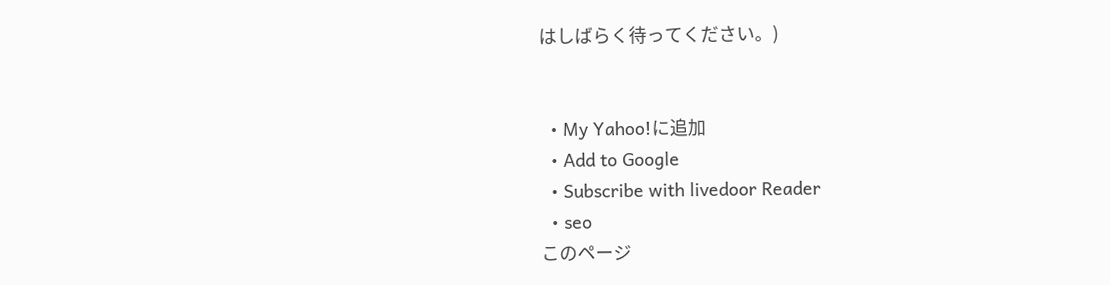はしばらく待ってください。)


  • My Yahoo!に追加
  • Add to Google
  • Subscribe with livedoor Reader
  • seo
このページ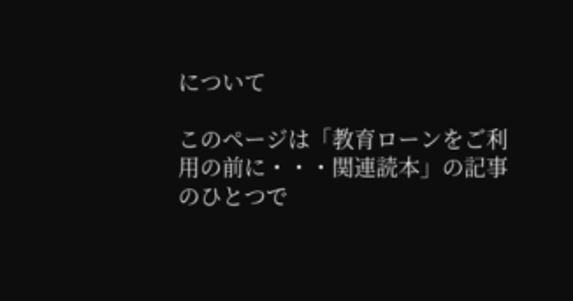について

このページは「教育ローンをご利用の前に・・・関連読本」の記事のひとつで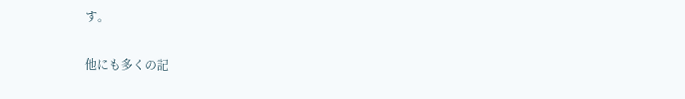す。

他にも多くの記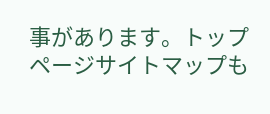事があります。トップページサイトマップも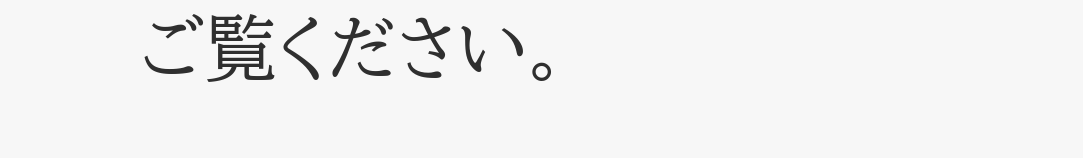ご覧ください。